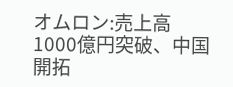オムロン:売上高1000億円突破、中国開拓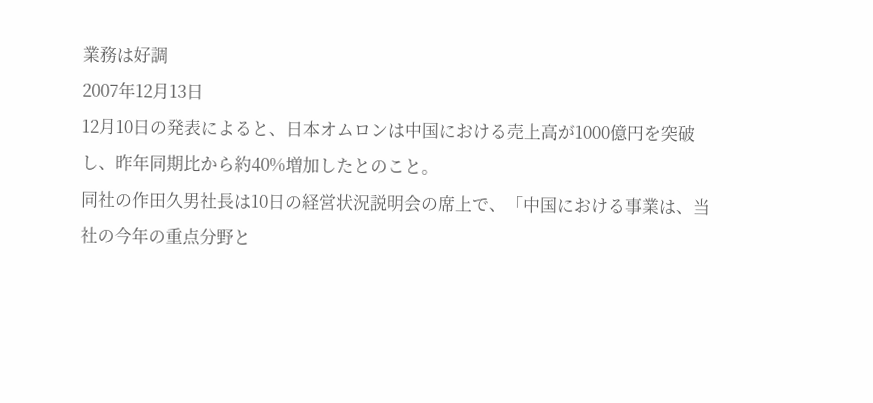業務は好調
2007年12月13日
12月10日の発表によると、日本オムロンは中国における売上高が1000億円を突破し、昨年同期比から約40%増加したとのこと。
同社の作田久男社長は10日の経営状況説明会の席上で、「中国における事業は、当社の今年の重点分野と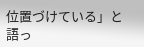位置づけている」と語っ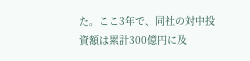た。ここ3年で、同社の対中投資額は累計300億円に及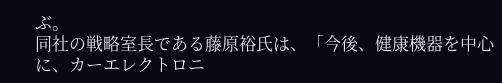ぶ。
同社の戦略室長である藤原裕氏は、「今後、健康機器を中心に、カーエレクトロニ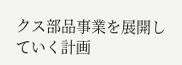クス部品事業を展開していく計画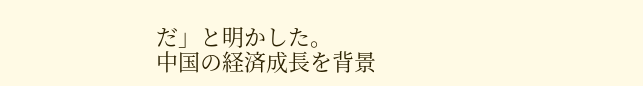だ」と明かした。
中国の経済成長を背景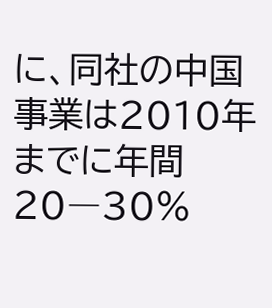に、同社の中国事業は2010年までに年間20―30%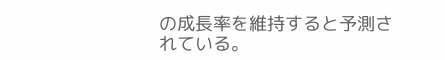の成長率を維持すると予測されている。